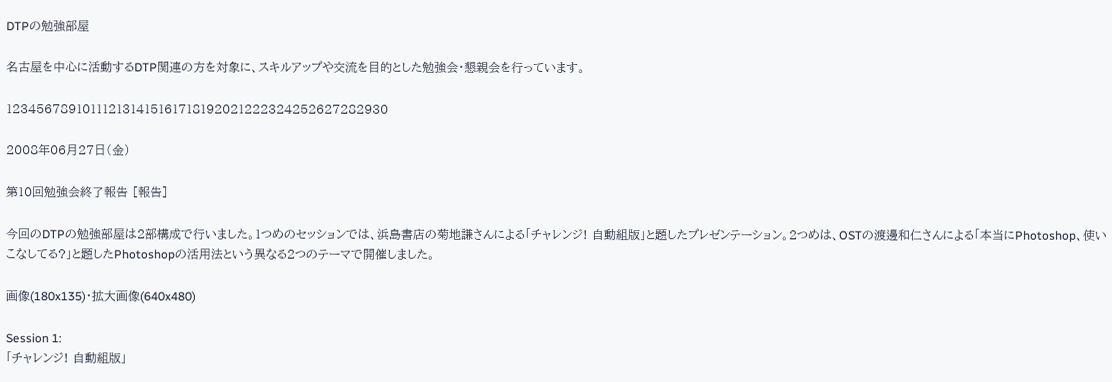DTPの勉強部屋

名古屋を中心に活動するDTP関連の方を対象に、スキルアップや交流を目的とした勉強会・懇親会を行っています。

123456789101112131415161718192021222324252627282930

2008年06月27日(金)

第10回勉強会終了報告 [報告]

今回のDTPの勉強部屋は2部構成で行いました。1つめのセッションでは、浜島書店の菊地謙さんによる「チャレンジ! 自動組版」と題したプレゼンテーション。2つめは、OSTの渡邊和仁さんによる「本当にPhotoshop、使いこなしてる?」と題したPhotoshopの活用法という異なる2つのテーマで開催しました。

画像(180x135)・拡大画像(640x480)

Session 1:
「チャレンジ! 自動組版」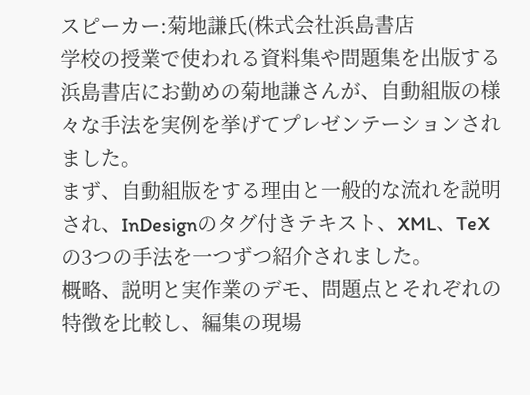スピーカー:菊地謙氏(株式会社浜島書店
学校の授業で使われる資料集や問題集を出版する浜島書店にお勤めの菊地謙さんが、自動組版の様々な手法を実例を挙げてプレゼンテーションされました。
まず、自動組版をする理由と一般的な流れを説明され、InDesignのタグ付きテキスト、XML、TeXの3つの手法を一つずつ紹介されました。
概略、説明と実作業のデモ、問題点とそれぞれの特徴を比較し、編集の現場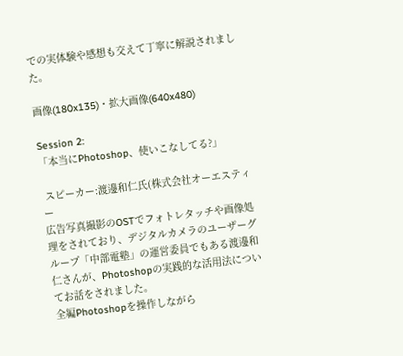での実体験や感想も交えて丁寧に解説されました。

画像(180x135)・拡大画像(640x480)

Session 2:
「本当にPhotoshop、使いこなしてる?」

 スピーカー:渡邊和仁氏(株式会社オーエスティー
広告写真撮影のOSTでフォトレタッチや画像処理をされており、デジタルカメラのユーザーグループ「中部電塾」の運営委員でもある渡邊和仁さんが、Photoshopの実践的な活用法についてお話をされました。
全編Photoshopを操作しながら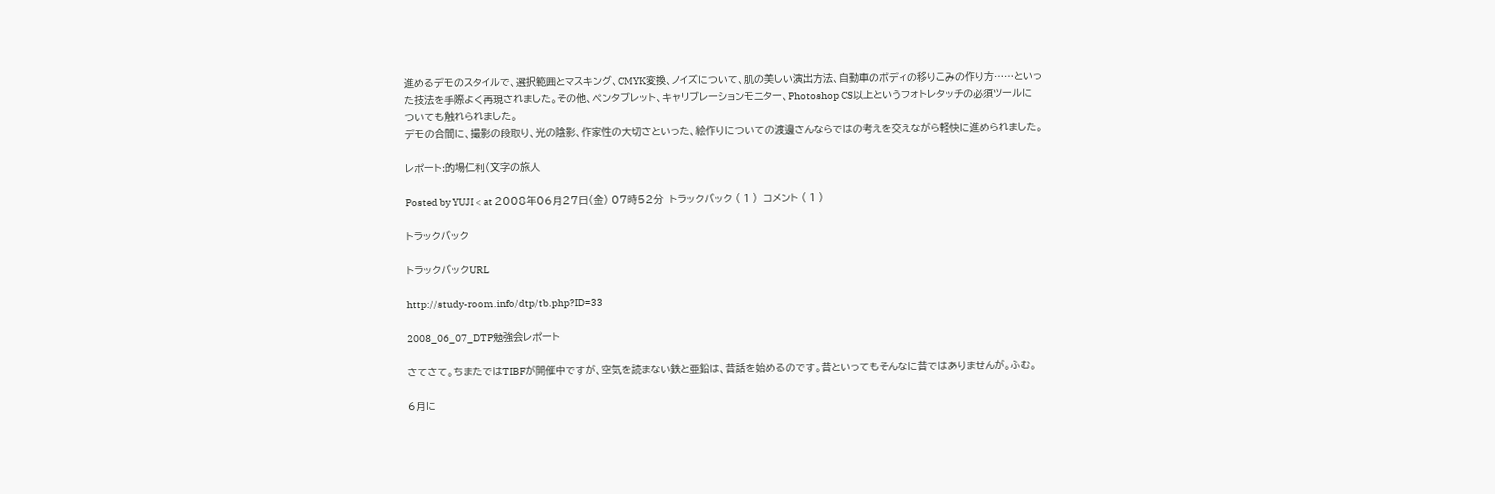進めるデモのスタイルで、選択範囲とマスキング、CMYK変換、ノイズについて、肌の美しい演出方法、自動車のボディの移りこみの作り方……といった技法を手際よく再現されました。その他、ペンタブレット、キャリブレーションモニター、Photoshop CS以上というフォトレタッチの必須ツールについても触れられました。
デモの合間に、撮影の段取り、光の陰影、作家性の大切さといった、絵作りについての渡邊さんならではの考えを交えながら軽快に進められました。

レポート:的場仁利(文字の旅人

Posted by YUJI < at 2008年06月27日(金) 07時52分  トラックバック ( 1 )  コメント ( 1 )

トラックバック

トラックバックURL

http://study-room.info/dtp/tb.php?ID=33

2008_06_07_DTP勉強会レポート

さてさて。ちまたではTIBFが開催中ですが、空気を読まない鉄と亜鉛は、昔話を始めるのです。昔といってもそんなに昔ではありませんが。ふむ。

6月に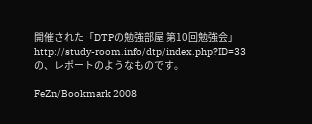開催された「DTPの勉強部屋 第10回勉強会」http://study-room.info/dtp/index.php?ID=33 の、レポートのようなものです。

FeZn/Bookmark 2008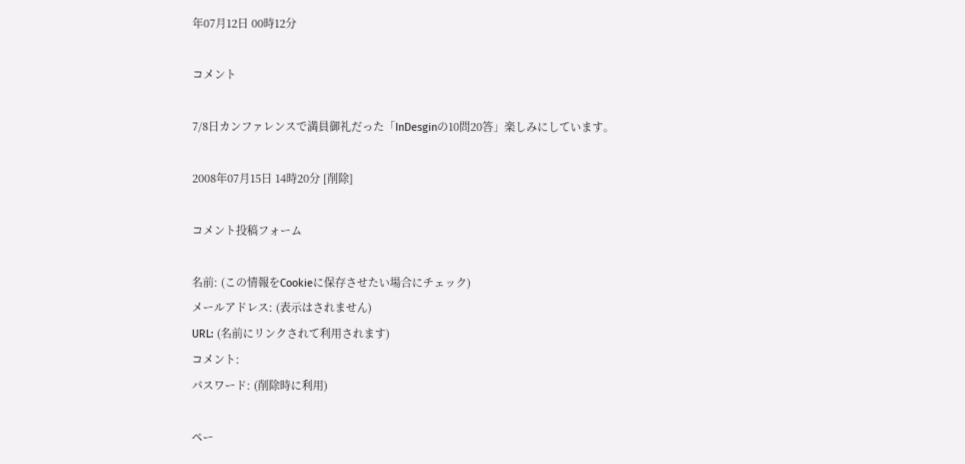年07月12日 00時12分

コメント

7/8日カンファレンスで満員御礼だった「InDesginの10問20答」楽しみにしています。

2008年07月15日 14時20分 [削除]

コメント投稿フォーム

名前: (この情報をCookieに保存させたい場合にチェック)
メールアドレス: (表示はされません)
URL: (名前にリンクされて利用されます)
コメント:
パスワード: (削除時に利用)

ペー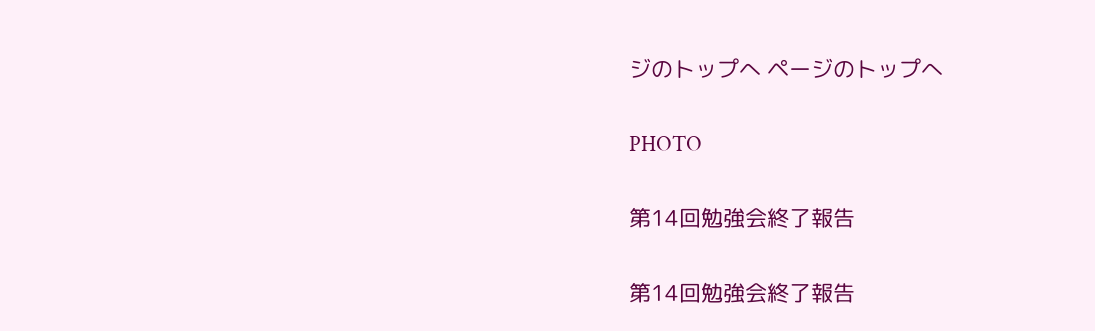ジのトップへ ページのトップへ

PHOTO

第14回勉強会終了報告

第14回勉強会終了報告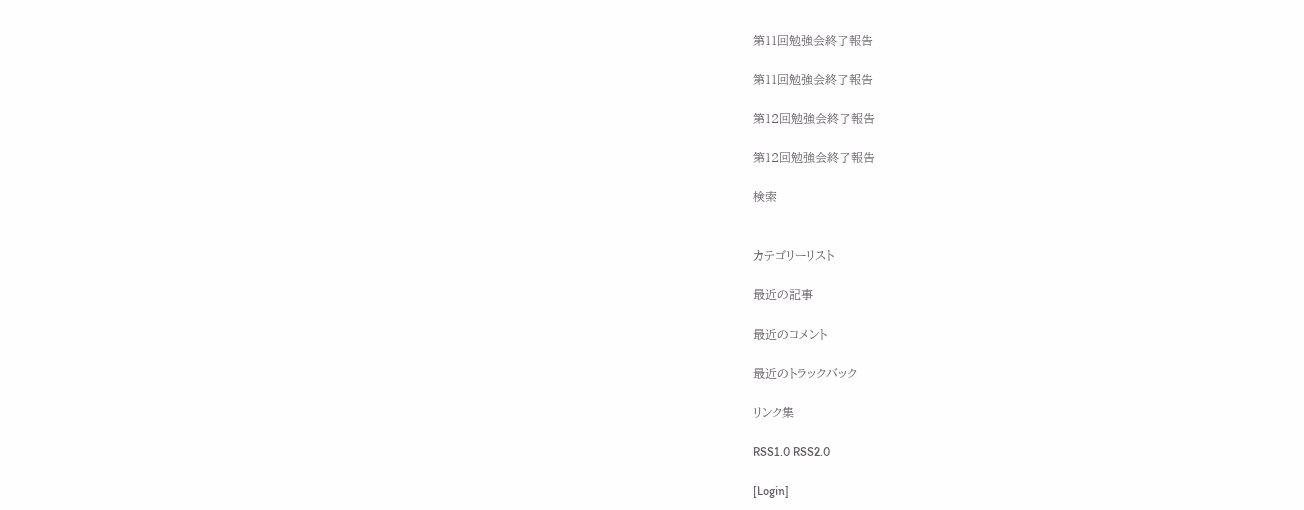第11回勉強会終了報告

第11回勉強会終了報告

第12回勉強会終了報告

第12回勉強会終了報告

検索


カテゴリーリスト

最近の記事

最近のコメント

最近のトラックバック

リンク集

RSS1.0 RSS2.0

[Login]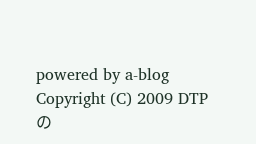powered by a-blog
Copyright (C) 2009 DTPの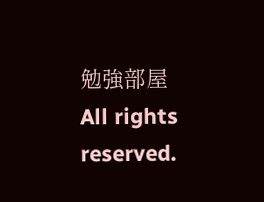勉強部屋 All rights reserved.